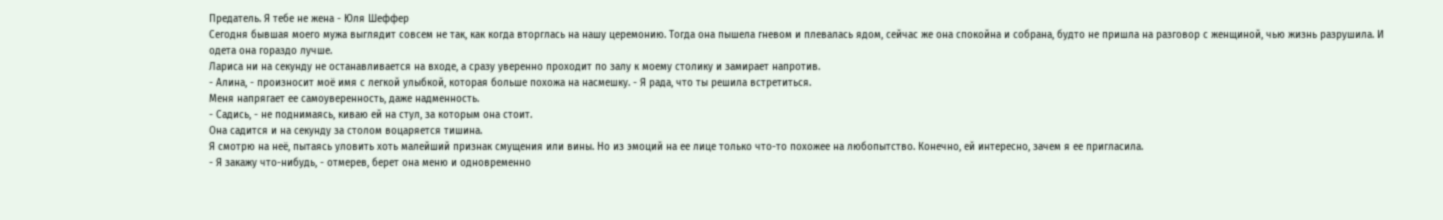Предатель. Я тебе не жена - Юля Шеффер
Сегодня бывшая моего мужа выглядит совсем не так, как когда вторглась на нашу церемонию. Тогда она пышела гневом и плевалась ядом, сейчас же она спокойна и собрана, будто не пришла на разговор с женщиной, чью жизнь разрушила. И одета она гораздо лучше.
Лариса ни на секунду не останавливается на входе, а сразу уверенно проходит по залу к моему столику и замирает напротив.
- Алина, - произносит моё имя с легкой улыбкой, которая больше похожа на насмешку. - Я рада, что ты решила встретиться.
Меня напрягает ее самоуверенность, даже надменность.
- Садись, - не поднимаясь, киваю ей на стул, за которым она стоит.
Она садится и на секунду за столом воцаряется тишина.
Я смотрю на неё, пытаясь уловить хоть малейший признак смущения или вины. Но из эмоций на ее лице только что-то похожее на любопытство. Конечно, ей интересно, зачем я ее пригласила.
- Я закажу что-нибудь, - отмерев, берет она меню и одновременно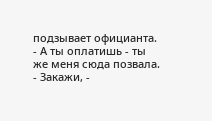подзывает официанта. - А ты оплатишь - ты же меня сюда позвала.
- Закажи, -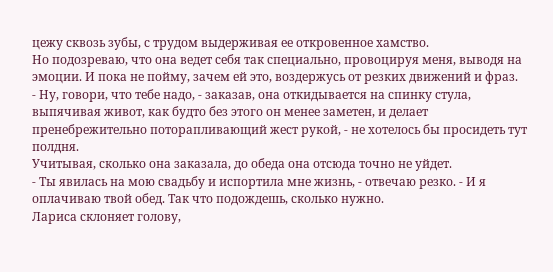цежу сквозь зубы, с трудом выдерживая ее откровенное хамство.
Но подозреваю, что она ведет себя так специально, провоцируя меня, выводя на эмоции. И пока не пойму, зачем ей это, воздержусь от резких движений и фраз.
- Ну, говори, что тебе надо, - заказав, она откидывается на спинку стула, выпячивая живот, как будто без этого он менее заметен, и делает пренебрежительно поторапливающий жест рукой, - не хотелось бы просидеть тут полдня.
Учитывая, сколько она заказала, до обеда она отсюда точно не уйдет.
- Ты явилась на мою свадьбу и испортила мне жизнь, - отвечаю резко. - И я оплачиваю твой обед. Так что подождешь, сколько нужно.
Лариса склоняет голову,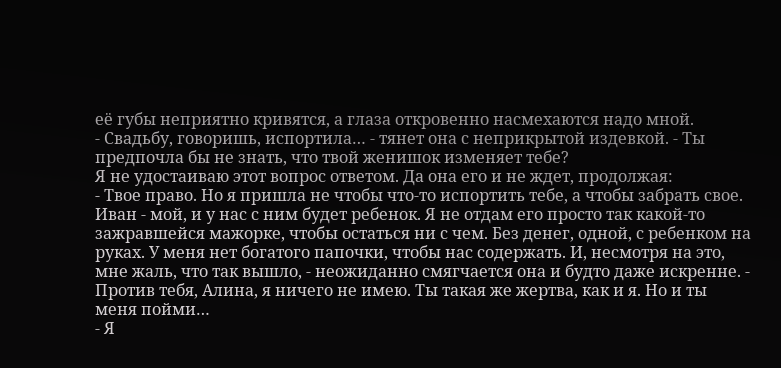её губы неприятно кривятся, а глаза откровенно насмехаются надо мной.
- Свадьбу, говоришь, испортила… - тянет она с неприкрытой издевкой. - Ты предпочла бы не знать, что твой женишок изменяет тебе?
Я не удостаиваю этот вопрос ответом. Да она его и не ждет, продолжая:
- Твое право. Но я пришла не чтобы что-то испортить тебе, а чтобы забрать свое. Иван - мой, и у нас с ним будет ребенок. Я не отдам его просто так какой-то зажравшейся мажорке, чтобы остаться ни с чем. Без денег, одной, с ребенком на руках. У меня нет богатого папочки, чтобы нас содержать. И, несмотря на это, мне жаль, что так вышло, - неожиданно смягчается она и будто даже искренне. - Против тебя, Алина, я ничего не имею. Ты такая же жертва, как и я. Но и ты меня пойми…
- Я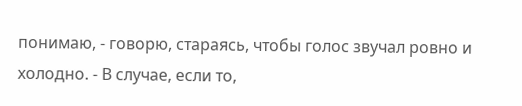понимаю, - говорю, стараясь, чтобы голос звучал ровно и холодно. - В случае, если то,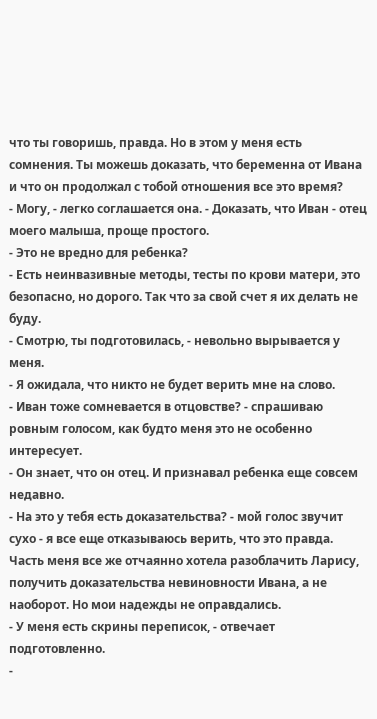что ты говоришь, правда. Но в этом у меня есть сомнения. Ты можешь доказать, что беременна от Ивана и что он продолжал с тобой отношения все это время?
- Могу, - легко соглашается она. - Доказать, что Иван - отец моего малыша, проще простого.
- Это не вредно для ребенка?
- Есть неинвазивные методы, тесты по крови матери, это безопасно, но дорого. Так что за свой счет я их делать не буду.
- Смотрю, ты подготовилась, - невольно вырывается у меня.
- Я ожидала, что никто не будет верить мне на слово.
- Иван тоже сомневается в отцовстве? - спрашиваю ровным голосом, как будто меня это не особенно интересует.
- Он знает, что он отец. И признавал ребенка еще совсем недавно.
- На это у тебя есть доказательства? - мой голос звучит сухо - я все еще отказываюсь верить, что это правда.
Часть меня все же отчаянно хотела разоблачить Ларису, получить доказательства невиновности Ивана, а не наоборот. Но мои надежды не оправдались.
- У меня есть скрины переписок, - отвечает подготовленно.
-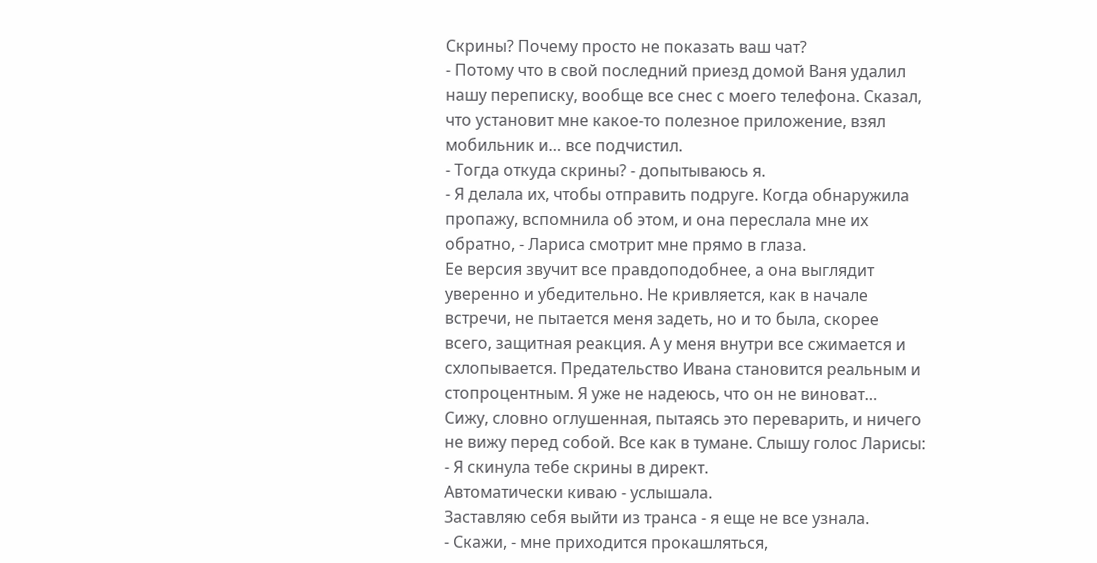Скрины? Почему просто не показать ваш чат?
- Потому что в свой последний приезд домой Ваня удалил нашу переписку, вообще все снес с моего телефона. Сказал, что установит мне какое-то полезное приложение, взял мобильник и… все подчистил.
- Тогда откуда скрины? - допытываюсь я.
- Я делала их, чтобы отправить подруге. Когда обнаружила пропажу, вспомнила об этом, и она переслала мне их обратно, - Лариса смотрит мне прямо в глаза.
Ее версия звучит все правдоподобнее, а она выглядит уверенно и убедительно. Не кривляется, как в начале встречи, не пытается меня задеть, но и то была, скорее всего, защитная реакция. А у меня внутри все сжимается и схлопывается. Предательство Ивана становится реальным и стопроцентным. Я уже не надеюсь, что он не виноват…
Сижу, словно оглушенная, пытаясь это переварить, и ничего не вижу перед собой. Все как в тумане. Слышу голос Ларисы:
- Я скинула тебе скрины в директ.
Автоматически киваю - услышала.
Заставляю себя выйти из транса - я еще не все узнала.
- Скажи, - мне приходится прокашляться,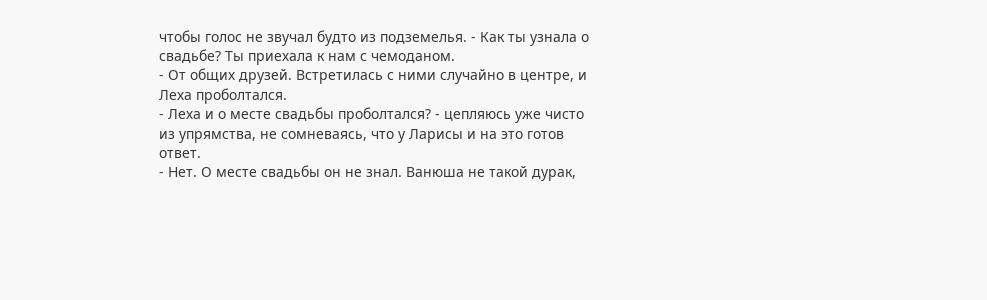чтобы голос не звучал будто из подземелья. - Как ты узнала о свадьбе? Ты приехала к нам с чемоданом.
- От общих друзей. Встретилась с ними случайно в центре, и Леха проболтался.
- Леха и о месте свадьбы проболтался? - цепляюсь уже чисто из упрямства, не сомневаясь, что у Ларисы и на это готов ответ.
- Нет. О месте свадьбы он не знал. Ванюша не такой дурак,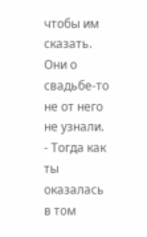чтобы им сказать. Они о свадьбе-то не от него не узнали.
- Тогда как ты оказалась в том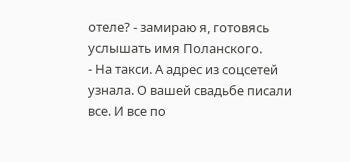отеле? - замираю я, готовясь услышать имя Поланского.
- На такси. А адрес из соцсетей узнала. О вашей свадьбе писали все. И все по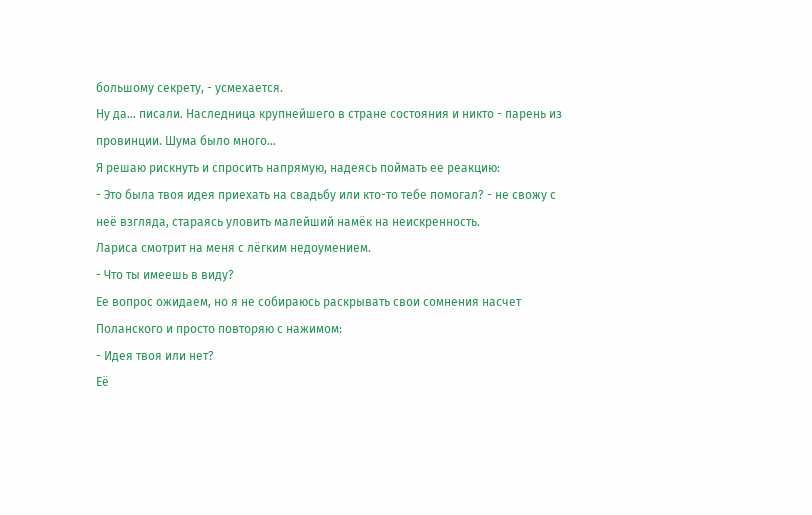большому секрету, - усмехается.
Ну да… писали. Наследница крупнейшего в стране состояния и никто - парень из провинции. Шума было много…
Я решаю рискнуть и спросить напрямую, надеясь поймать ее реакцию:
- Это была твоя идея приехать на свадьбу или кто-то тебе помогал? - не свожу с неё взгляда, стараясь уловить малейший намёк на неискренность.
Лариса смотрит на меня с лёгким недоумением.
- Что ты имеешь в виду?
Ее вопрос ожидаем, но я не собираюсь раскрывать свои сомнения насчет Поланского и просто повторяю с нажимом:
- Идея твоя или нет?
Её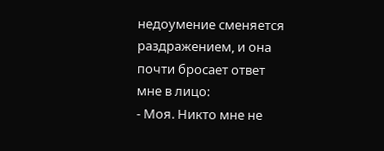недоумение сменяется раздражением, и она почти бросает ответ мне в лицо:
- Моя. Никто мне не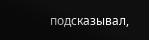подсказывал,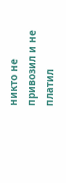никто не привозил и не платил